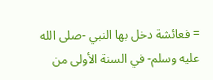= فعائشة دخل بها النبي -صلى الله عليه وسلم- في السنة الأولى من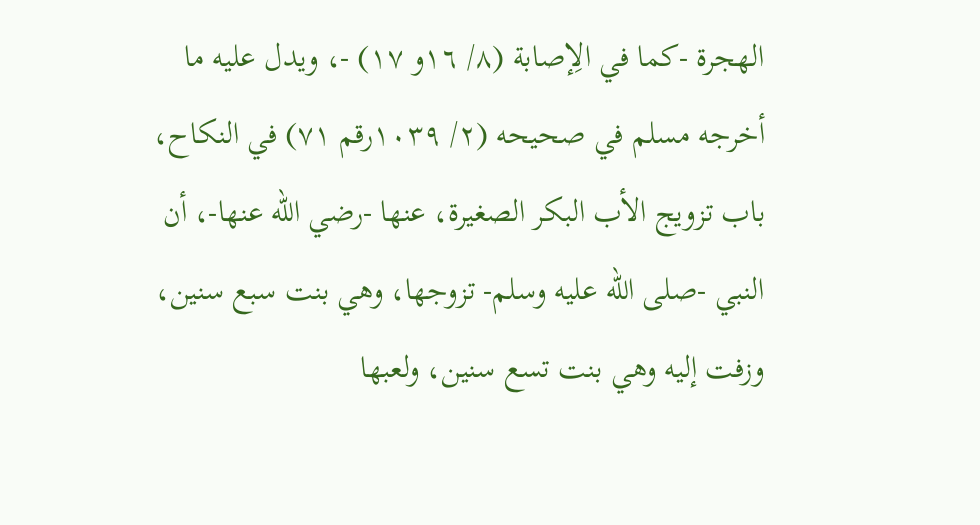الهجرة -كما في الِإصابة (٨/ ١٦و ١٧) -، ويدل عليه ما أخرجه مسلم في صحيحه (٢/ ١٠٣٩رقم ٧١) في النكاح، باب تزويج الأب البكر الصغيرة، عنها -رضي الله عنها-، أن النبي -صلى الله عليه وسلم- تزوجها، وهي بنت سبع سنين، وزفت إليه وهي بنت تسع سنين، ولعبها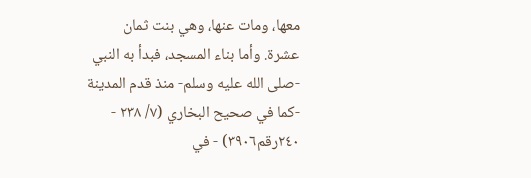معها، ومات عنها، وهي بنت ثمان عشرة. وأما بناء المسجد، فبدأ به النبي -صلى الله عليه وسلم- منذ قدم المدينة -كما في صحيح البخاري (٧/ ٢٣٨ - ٢٤٠رقم٣٩٠٦) - في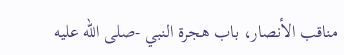مناقب الأنصار، باب هجرة النبي -صلى الله عليه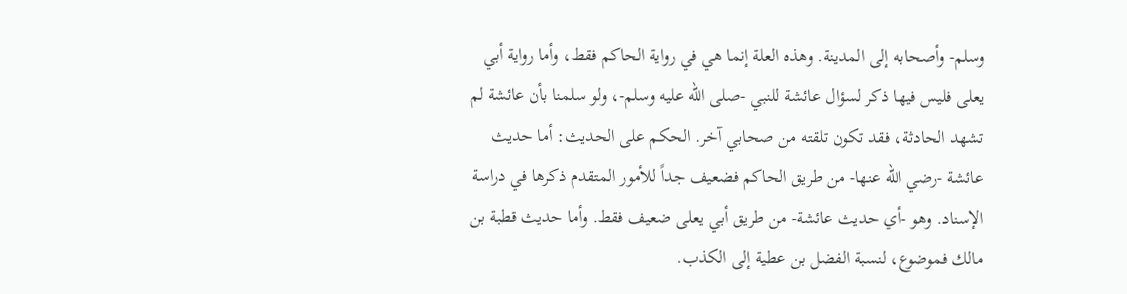وسلم- وأصحابه إلى المدينة. وهذه العلة إنما هي في رواية الحاكم فقط، وأما رواية أبي يعلى فليس فيها ذكر لسؤال عائشة للنبي -صلى الله عليه وسلم-، ولو سلمنا بأن عائشة لم تشهد الحادثة، فقد تكون تلقته من صحابي آخر. الحكم على الحديث: أما حديث عائشة -رضي الله عنها- من طريق الحاكم فضعيف جداً للأمور المتقدم ذكرها في دراسة الإسناد. وهو -أي حديث عائشة- من طريق أبي يعلى ضعيف فقط. وأما حديث قطبة بن مالك فموضوع، لنسبة الفضل بن عطية إلى الكذب.